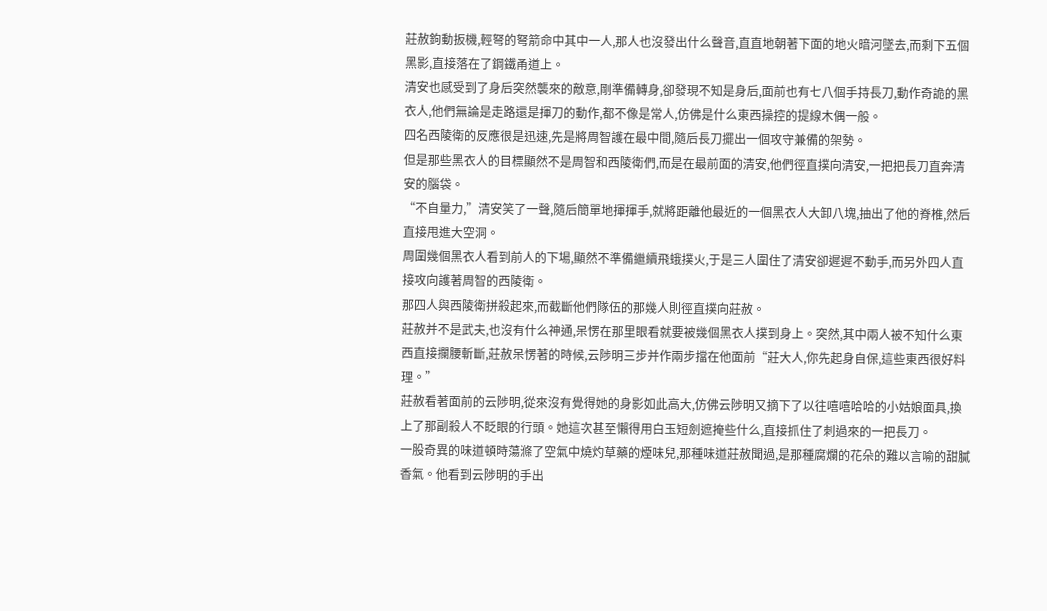莊赦鉤動扳機,輕弩的弩箭命中其中一人,那人也沒發出什么聲音,直直地朝著下面的地火暗河墜去,而剩下五個黑影,直接落在了鋼鐵甬道上。
清安也感受到了身后突然襲來的敵意,剛準備轉身,卻發現不知是身后,面前也有七八個手持長刀,動作奇詭的黑衣人,他們無論是走路還是揮刀的動作,都不像是常人,仿佛是什么東西操控的提線木偶一般。
四名西陵衛的反應很是迅速,先是將周智護在最中間,隨后長刀擺出一個攻守兼備的架勢。
但是那些黑衣人的目標顯然不是周智和西陵衛們,而是在最前面的清安,他們徑直撲向清安,一把把長刀直奔清安的腦袋。
“不自量力,”清安笑了一聲,隨后簡單地揮揮手,就將距離他最近的一個黑衣人大卸八塊,抽出了他的脊椎,然后直接甩進大空洞。
周圍幾個黑衣人看到前人的下場,顯然不準備繼續飛蛾撲火,于是三人圍住了清安卻遲遲不動手,而另外四人直接攻向護著周智的西陵衛。
那四人與西陵衛拼殺起來,而截斷他們隊伍的那幾人則徑直撲向莊赦。
莊赦并不是武夫,也沒有什么神通,呆愣在那里眼看就要被幾個黑衣人撲到身上。突然,其中兩人被不知什么東西直接攔腰斬斷,莊赦呆愣著的時候,云陟明三步并作兩步擋在他面前“莊大人,你先起身自保,這些東西很好料理。”
莊赦看著面前的云陟明,從來沒有覺得她的身影如此高大,仿佛云陟明又摘下了以往嘻嘻哈哈的小姑娘面具,換上了那副殺人不眨眼的行頭。她這次甚至懶得用白玉短劍遮掩些什么,直接抓住了刺過來的一把長刀。
一股奇異的味道頓時蕩滌了空氣中燒灼草藥的煙味兒,那種味道莊赦聞過,是那種腐爛的花朵的難以言喻的甜膩香氣。他看到云陟明的手出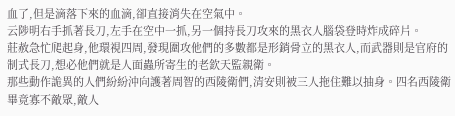血了,但是滴落下來的血滴,卻直接消失在空氣中。
云陟明右手抓著長刀,左手在空中一抓,另一個持長刀攻來的黑衣人腦袋登時炸成碎片。
莊赦急忙爬起身,他環視四周,發現圍攻他們的多數都是形銷骨立的黑衣人,而武器則是官府的制式長刀,想必他們就是人面蟲所寄生的老欽天監親衛。
那些動作詭異的人們紛紛沖向護著周智的西陵衛們,清安則被三人拖住難以抽身。四名西陵衛畢竟寡不敵眾,敵人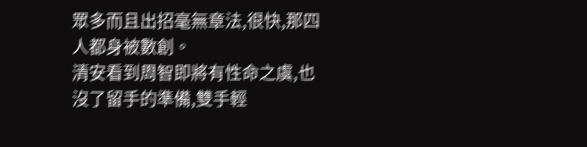眾多而且出招毫無章法,很快,那四人都身被數創。
清安看到周智即將有性命之虞,也沒了留手的準備,雙手輕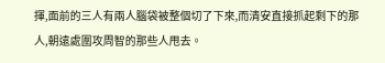揮,面前的三人有兩人腦袋被整個切了下來,而清安直接抓起剩下的那人,朝遠處圍攻周智的那些人甩去。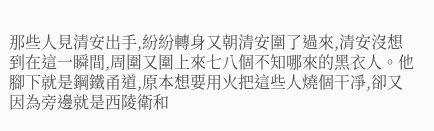那些人見清安出手,紛紛轉身又朝清安圍了過來,清安沒想到在這一瞬間,周圍又圍上來七八個不知哪來的黑衣人。他腳下就是鋼鐵甬道,原本想要用火把這些人燒個干凈,卻又因為旁邊就是西陵衛和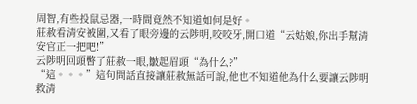周智,有些投鼠忌器,一時間竟然不知道如何是好。
莊赦看清安被圍,又看了眼旁邊的云陟明,咬咬牙,開口道“云姑娘,你出手幫清安官正一把吧!”
云陟明回頭瞥了莊赦一眼,皺起眉頭“為什么?”
“這。。。”這句問話直接讓莊赦無話可說,他也不知道他為什么要讓云陟明救清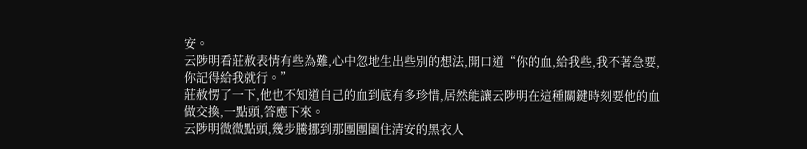安。
云陟明看莊赦表情有些為難,心中忽地生出些別的想法,開口道“你的血,給我些,我不著急要,你記得給我就行。”
莊赦愣了一下,他也不知道自己的血到底有多珍惜,居然能讓云陟明在這種關鍵時刻要他的血做交換,一點頭,答應下來。
云陟明微微點頭,幾步騰挪到那團團圍住清安的黑衣人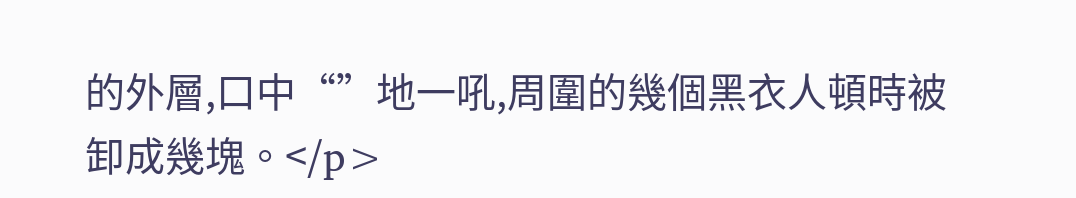的外層,口中“”地一吼,周圍的幾個黑衣人頓時被卸成幾塊。</p>